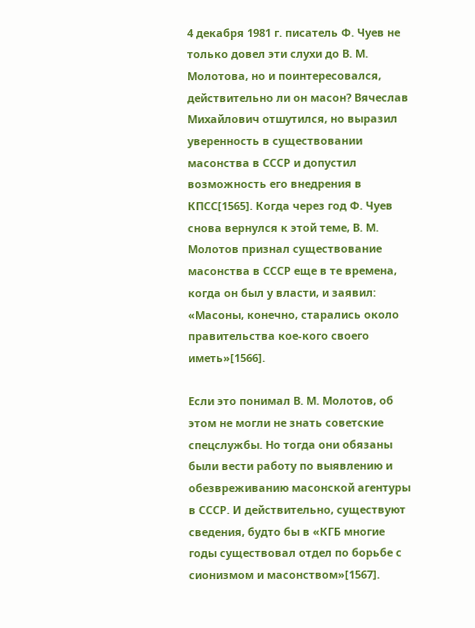4 декабря 1981 г. писатель Ф. Чуев не только довел эти слухи до В. М. Молотова, но и поинтересовался, действительно ли он масон? Вячеслав Михайлович отшутился, но выразил уверенность в существовании масонства в СССР и допустил возможность его внедрения в КПСС[1565]. Когда через год Ф. Чуев снова вернулся к этой теме, В. М. Молотов признал существование масонства в СССР еще в те времена, когда он был у власти, и заявил: «Масоны, конечно, старались около правительства кое-кого своего иметь»[1566].

Если это понимал В. М. Молотов, об этом не могли не знать советские спецслужбы. Но тогда они обязаны были вести работу по выявлению и обезвреживанию масонской агентуры в СССР. И действительно, существуют сведения, будто бы в «КГБ многие годы существовал отдел по борьбе с сионизмом и масонством»[1567].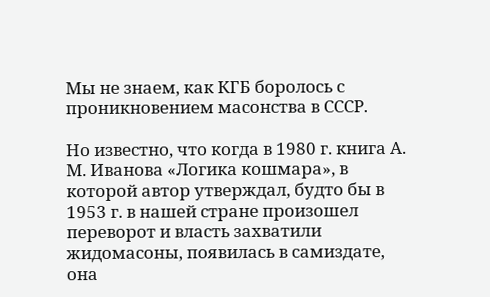Мы не знаем, как КГБ боролось с проникновением масонства в СССР.

Но известно, что когда в 1980 г. книга А. М. Иванова «Логика кошмара», в которой автор утверждал, будто бы в 1953 г. в нашей стране произошел переворот и власть захватили жидомасоны, появилась в самиздате, она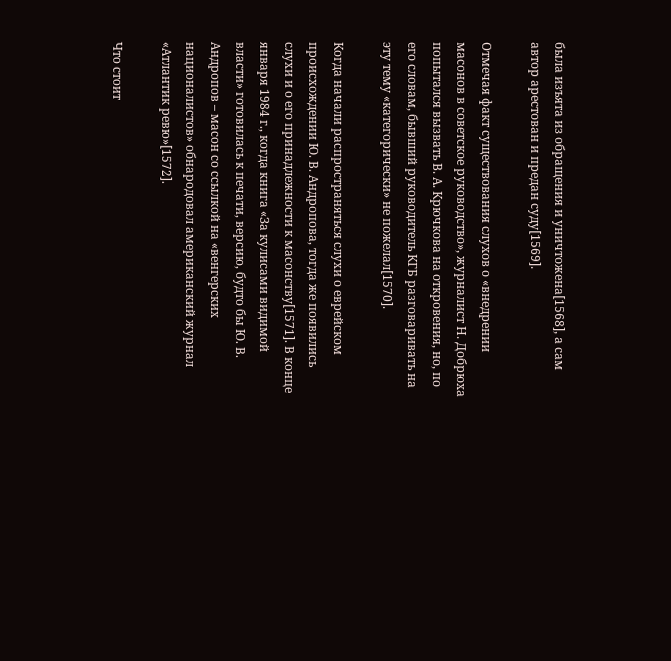была изъята из обращения и уничтожена[1568], а сам автор арестован и предан суду[1569].

Отмечая факт существования слухов о «внедрении масонов в советское руководство», журналист Н. Добрюха попытался вызвать В. А. Крючкова на откровения, но, по его словам, бывший руководитель КГБ разговаривать на эту тему «категорически» не пожелал[1570].

Когда начали распространяться слухи о еврейском происхождении Ю. В. Андропова, тогда же появились слухи и о его принадлежности к масонству[1571]. В конце января 1984 г., когда книга «За кулисами видимой власти» готовилась к печати, версию, будто бы Ю. В. Андропов – масон со ссылкой на «венгерских националистов» обнародовал американский журнал «Атлантик ревю»[1572].

Что стоит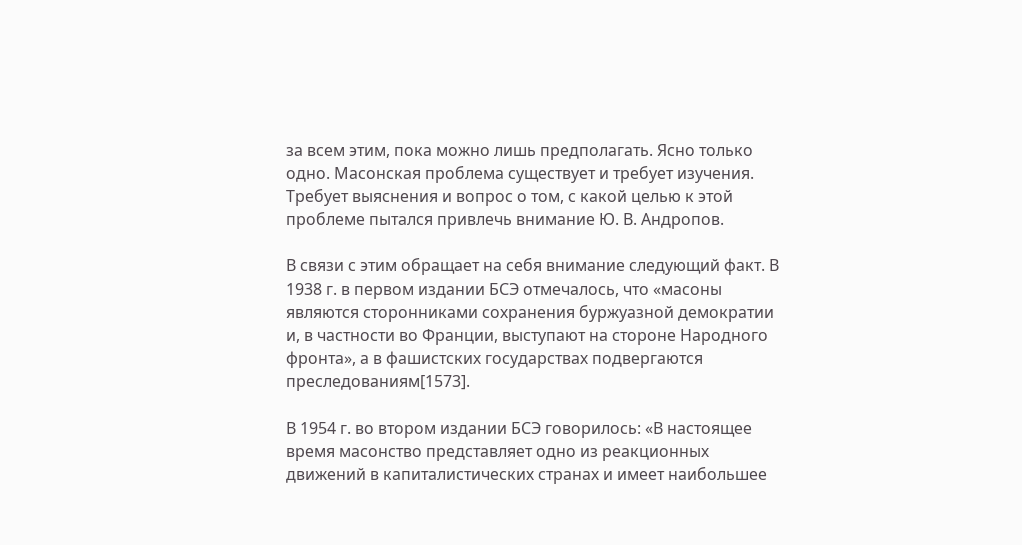за всем этим, пока можно лишь предполагать. Ясно только одно. Масонская проблема существует и требует изучения. Требует выяснения и вопрос о том, с какой целью к этой проблеме пытался привлечь внимание Ю. В. Андропов.

В связи с этим обращает на себя внимание следующий факт. В 1938 г. в первом издании БСЭ отмечалось, что «масоны являются сторонниками сохранения буржуазной демократии и, в частности во Франции, выступают на стороне Народного фронта», а в фашистских государствах подвергаются преследованиям[1573].

В 1954 г. во втором издании БСЭ говорилось: «В настоящее время масонство представляет одно из реакционных движений в капиталистических странах и имеет наибольшее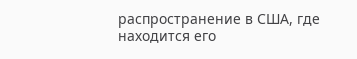распространение в США, где находится его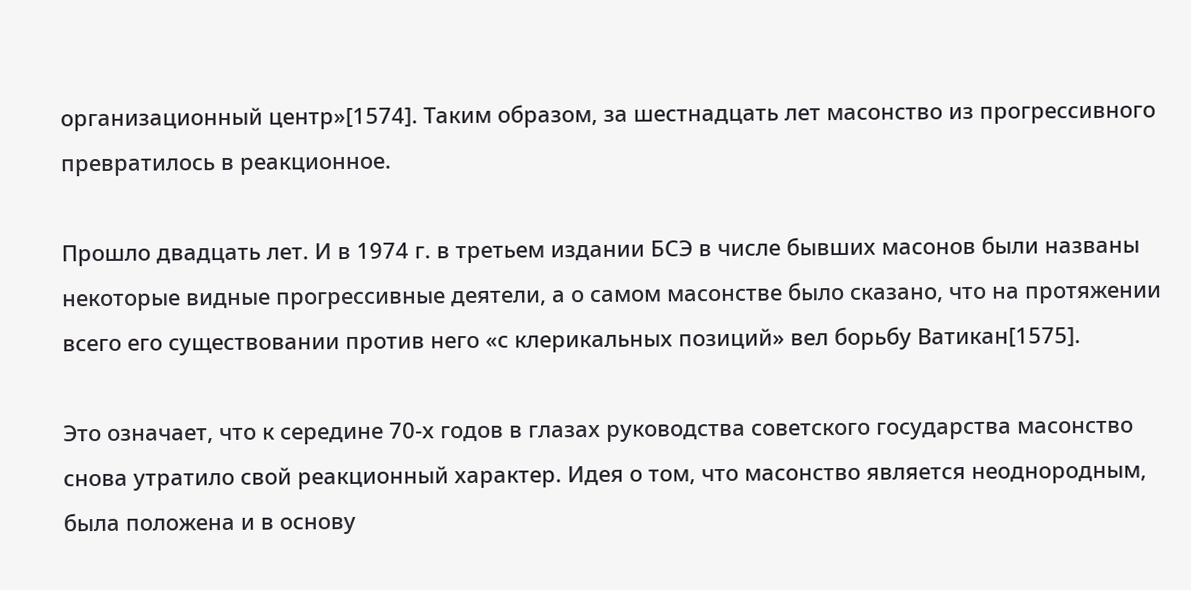организационный центр»[1574]. Таким образом, за шестнадцать лет масонство из прогрессивного превратилось в реакционное.

Прошло двадцать лет. И в 1974 г. в третьем издании БСЭ в числе бывших масонов были названы некоторые видные прогрессивные деятели, а о самом масонстве было сказано, что на протяжении всего его существовании против него «с клерикальных позиций» вел борьбу Ватикан[1575].

Это означает, что к середине 70-х годов в глазах руководства советского государства масонство снова утратило свой реакционный характер. Идея о том, что масонство является неоднородным, была положена и в основу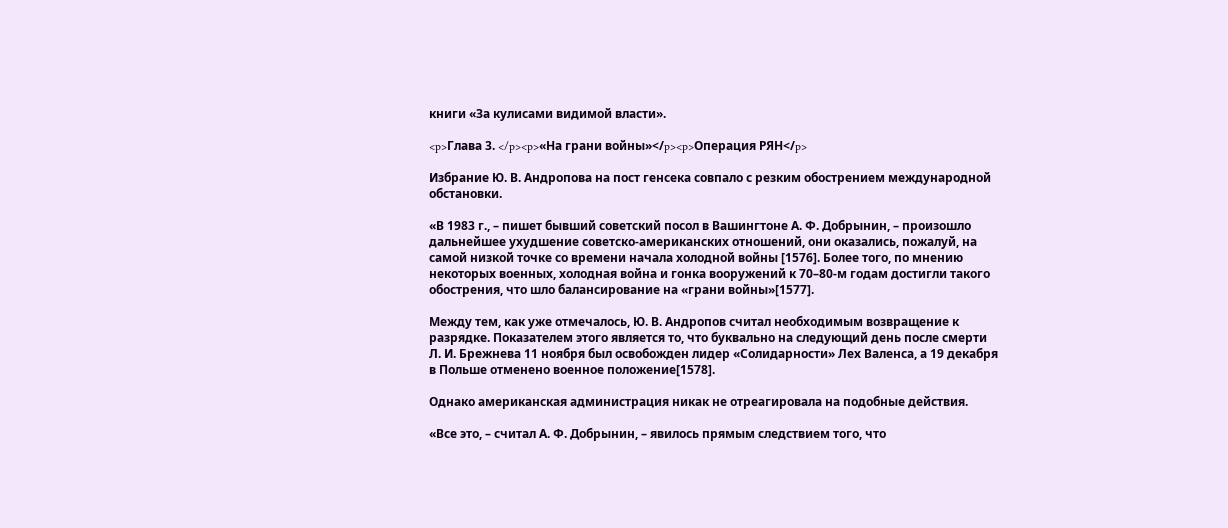книги «За кулисами видимой власти».

<p>Глава 3. </p><p>«На грани войны»</p><p>Операция РЯН</p>

Избрание Ю. В. Андропова на пост генсека совпало с резким обострением международной обстановки.

«В 1983 г., – пишет бывший советский посол в Вашингтоне А. Ф. Добрынин, – произошло дальнейшее ухудшение советско-американских отношений, они оказались, пожалуй, на самой низкой точке со времени начала холодной войны [1576]. Более того, по мнению некоторых военных, холодная война и гонка вооружений к 70–80-м годам достигли такого обострения, что шло балансирование на «грани войны»[1577].

Между тем, как уже отмечалось, Ю. В. Андропов считал необходимым возвращение к разрядке. Показателем этого является то, что буквально на следующий день после смерти Л. И. Брежнева 11 ноября был освобожден лидер «Солидарности» Лех Валенса, а 19 декабря в Польше отменено военное положение[1578].

Однако американская администрация никак не отреагировала на подобные действия.

«Все это, – считал А. Ф. Добрынин, – явилось прямым следствием того, что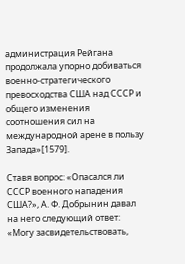администрация Рейгана продолжала упорно добиваться военно-стратегического превосходства США над СССР и общего изменения соотношения сил на международной арене в пользу Запада»[1579].

Ставя вопрос: «Опасался ли СССР военного нападения США?», А. Ф. Добрынин давал на него следующий ответ: «Могу засвидетельствовать,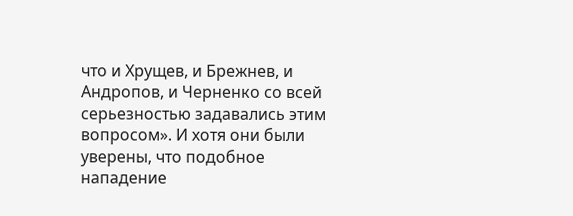что и Хрущев, и Брежнев, и Андропов, и Черненко со всей серьезностью задавались этим вопросом». И хотя они были уверены, что подобное нападение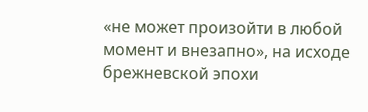«не может произойти в любой момент и внезапно», на исходе брежневской эпохи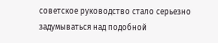советское руководство стало серьезно задумываться над подобной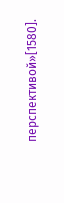перспективой»[1580].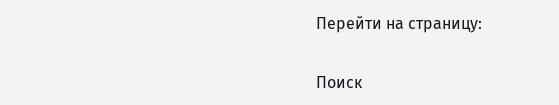Перейти на страницу:

Поиск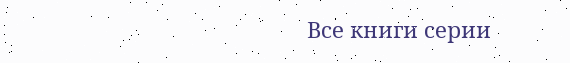Все книги серии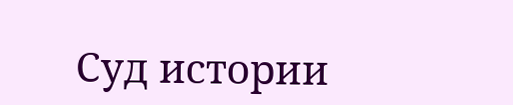Суд истории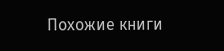Похожие книги